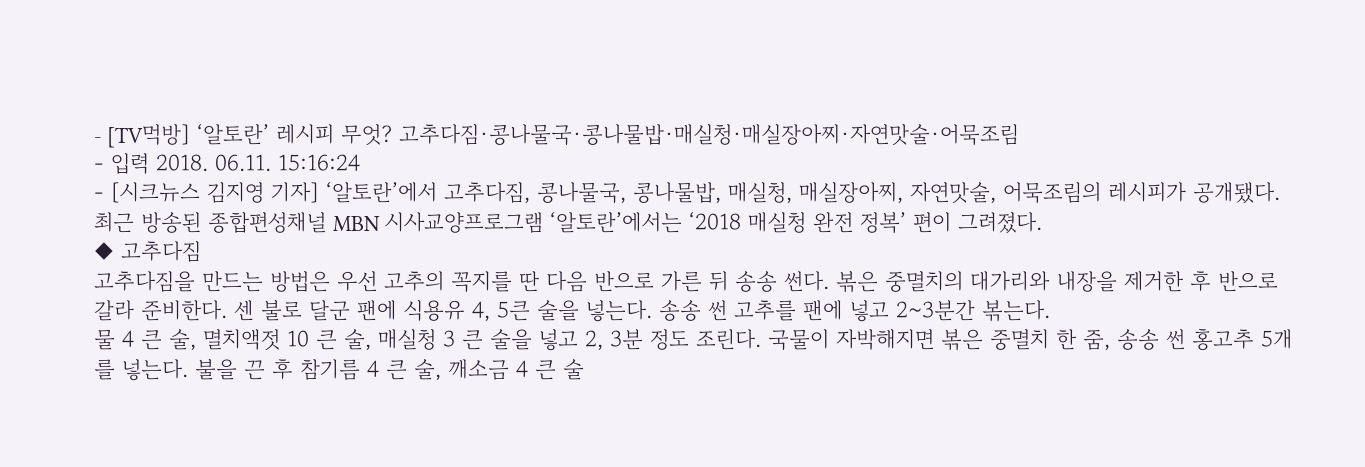- [TV먹방] ‘알토란’ 레시피 무엇? 고추다짐·콩나물국·콩나물밥·매실청·매실장아찌·자연맛술·어묵조림
- 입력 2018. 06.11. 15:16:24
- [시크뉴스 김지영 기자] ‘알토란’에서 고추다짐, 콩나물국, 콩나물밥, 매실청, 매실장아찌, 자연맛술, 어묵조림의 레시피가 공개됐다.
최근 방송된 종합편성채널 MBN 시사교양프로그램 ‘알토란’에서는 ‘2018 매실청 완전 정복’ 편이 그려졌다.
◆ 고추다짐
고추다짐을 만드는 방법은 우선 고추의 꼭지를 딴 다음 반으로 가른 뒤 송송 썬다. 볶은 중멸치의 대가리와 내장을 제거한 후 반으로 갈라 준비한다. 센 불로 달군 팬에 식용유 4, 5큰 술을 넣는다. 송송 썬 고추를 팬에 넣고 2~3분간 볶는다.
물 4 큰 술, 멸치액젓 10 큰 술, 매실청 3 큰 술을 넣고 2, 3분 정도 조린다. 국물이 자박해지면 볶은 중멸치 한 줌, 송송 썬 홍고추 5개를 넣는다. 불을 끈 후 참기름 4 큰 술, 깨소금 4 큰 술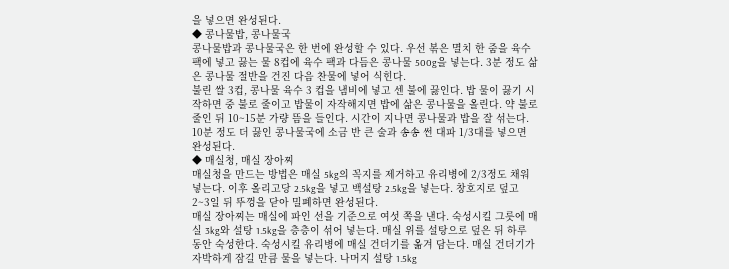을 넣으면 완성된다.
◆ 콩나물밥, 콩나물국
콩나물밥과 콩나물국은 한 번에 완성할 수 있다. 우선 볶은 멸치 한 줌을 육수 팩에 넣고 끓는 물 8컵에 육수 팩과 다듬은 콩나물 500g을 넣는다. 3분 정도 삶은 콩나물 절반을 건진 다음 찬물에 넣어 식힌다.
불린 쌀 3컵, 콩나물 육수 3 컵을 냄비에 넣고 센 불에 끓인다. 밥 물이 끓기 시작하면 중 불로 줄이고 밥물이 자작해지면 밥에 삶은 콩나물을 올린다. 약 불로 줄인 뒤 10~15분 가량 뜸을 들인다. 시간이 지나면 콩나물과 밥을 잘 섞는다.
10분 정도 더 끓인 콩나물국에 소금 반 큰 술과 송송 썬 대파 1/3대를 넣으면 완성된다.
◆ 매실청, 매실 장아찌
매실청을 만드는 방법은 매실 5kg의 꼭지를 제거하고 유리병에 2/3정도 채워 넣는다. 이후 올리고당 2.5kg을 넣고 백설탕 2.5kg을 넣는다. 창호지로 덮고 2~3일 뒤 뚜껑을 닫아 밀폐하면 완성된다.
매실 장아찌는 매실에 파인 선을 기준으로 여섯 쪽을 낸다. 숙성시킬 그릇에 매실 3kg와 설탕 1.5kg을 층층이 섞어 넣는다. 매실 위를 설탕으로 덮은 뒤 하루 동안 숙성한다. 숙성시킬 유리병에 매실 건더기를 옮겨 담는다. 매실 건더기가 자박하게 잠길 만큼 물을 넣는다. 나머지 설탕 1.5kg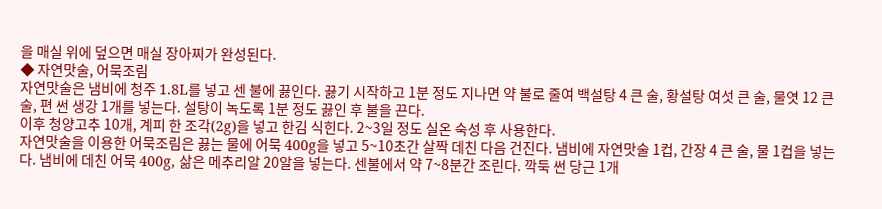을 매실 위에 덮으면 매실 장아찌가 완성된다.
◆ 자연맛술, 어묵조림
자연맛술은 냄비에 청주 1.8L를 넣고 센 불에 끓인다. 끓기 시작하고 1분 정도 지나면 약 불로 줄여 백설탕 4 큰 술, 황설탕 여섯 큰 술, 물엿 12 큰 술, 편 썬 생강 1개를 넣는다. 설탕이 녹도록 1분 정도 끓인 후 불을 끈다.
이후 청양고추 10개, 계피 한 조각(2g)을 넣고 한김 식힌다. 2~3일 정도 실온 숙성 후 사용한다.
자연맛술을 이용한 어묵조림은 끓는 물에 어묵 400g을 넣고 5~10초간 살짝 데친 다음 건진다. 냄비에 자연맛술 1컵, 간장 4 큰 술, 물 1컵을 넣는다. 냄비에 데친 어묵 400g, 삶은 메추리알 20알을 넣는다. 센불에서 약 7~8분간 조린다. 깍둑 썬 당근 1개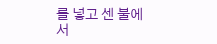를 넣고 센 불에서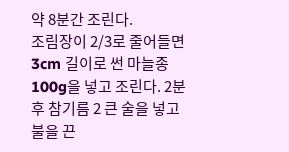약 8분간 조린다.
조림장이 2/3로 줄어들면 3cm 길이로 썬 마늘종 100g을 넣고 조린다. 2분 후 참기름 2 큰 술을 넣고 불을 끈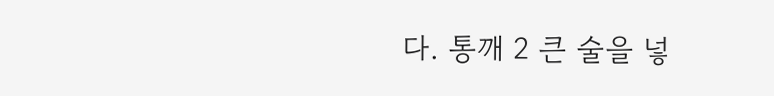다. 통깨 2 큰 술을 넣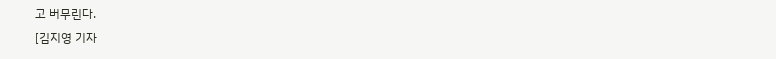고 버무린다.
[김지영 기자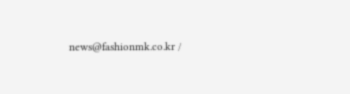news@fashionmk.co.kr /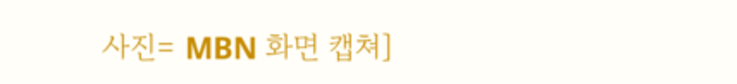사진= MBN 화면 캡쳐]